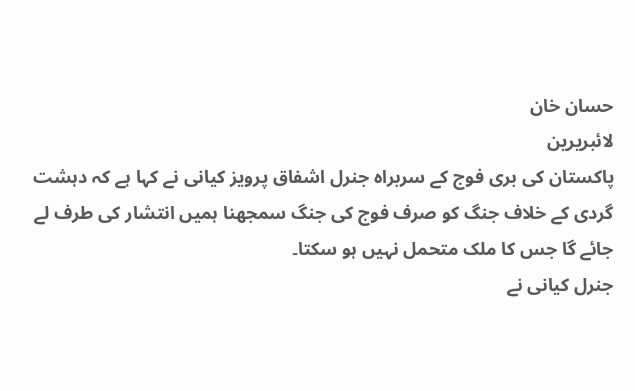حسان خان
لائبریرین
پاکستان کی بری فوج کے سربراہ جنرل اشفاق پرویز کیانی نے کہا ہے کہ دہشت گردی کے خلاف جنگ کو صرف فوج کی جنگ سمجھنا ہمیں انتشار کی طرف لے جائے گا جس کا ملک متحمل نہیں ہو سکتا۔
جنرل کیانی نے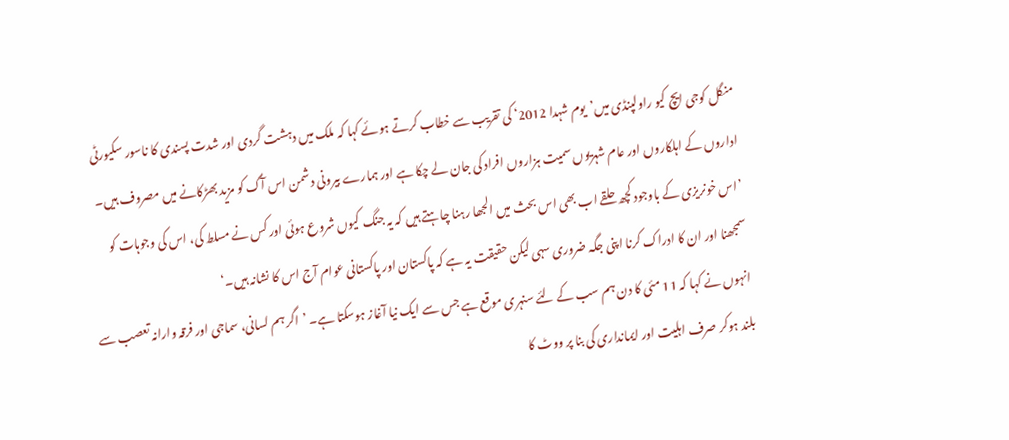منگل کوجی ایچ کیو راولپنڈی میں’یوم شہدا 2012‘ کی تقریب سے خطاب کرتے ہوئے کہا کہ ملک میں دہشت گردی اور شدت پسندی کا ناسور سکیورٹی اداروں کے اہلکاروں اور عام شہریوں سمیت ہزاروں افراد کی جان لے چکا ہے اور ہمارے بیرونی دشمن اس آگ کو مزید بھڑکانے میں مصروف ہیں۔
’اس خونریزی کے باوجود کچھ حلقے اب بھی اس بحث میں الجھا رہنا چاہتے ہیں کہ یہ جنگ کیوں شروع ہوئی اور کس نے مسلط کی، اس کی وجوہات کو سمجھنا اور ان کا ادراک کرنا اپنی جگہ ضروری سہی لیکن حقیقت یہ ہے کہ پاکستان اور پاکستانی عوام آج اس کا نشانہ ہیں۔‘
انہوں نے کہا کہ 11 مئی کا دن ہم سب کے لئے سنہری موقع ہے جس سے ایک نیا آغاز ہوسکتا ہے۔ ’اگر ہم لسانی، سماجی اور فرقہ وارانہ تعصب سے بلند ہوکر صرف اہلیت اور ایمانداری کی بنا پر ووٹ کا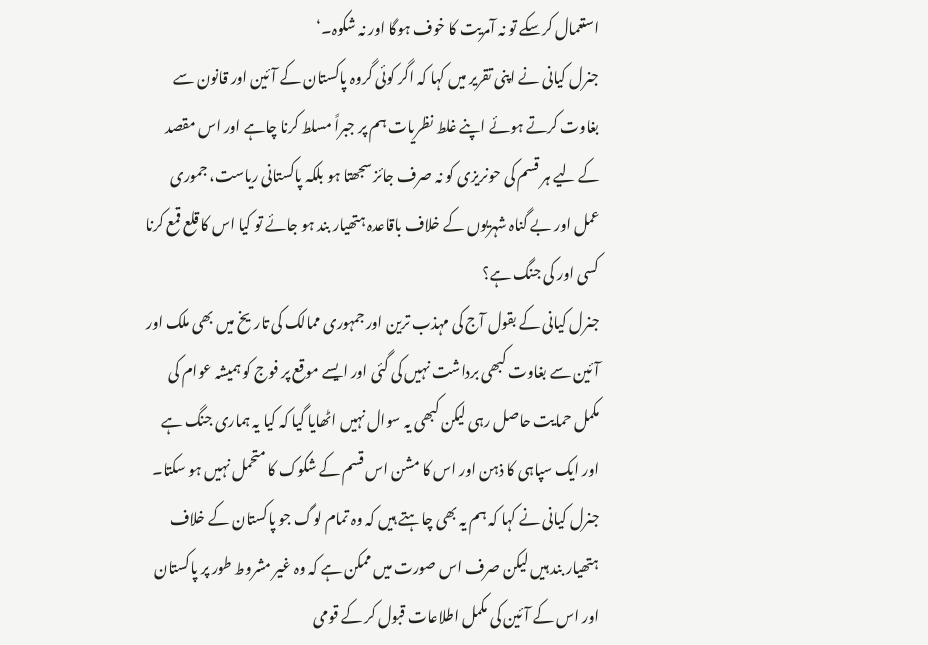استعمال کرسکے تو نہ آمریت کا خوف ہوگا اور نہ شکوہ۔‘
جنرل کیانی نے اپنی تقریر میں کہا کہ اگر کوئی گروہ پاکستان کے آئین اور قانون سے بغاوت کرتے ہوئے اپنے غلط نظریات ہم پر جبراً مسلط کرنا چاہے اور اس مقصد کے لیے ہر قسم کی حونریزی کو نہ صرف جائز سجھتا ہو بلکہ پاکستانی ریاست، جموری عمل اور بے گناہ شہریوں کے خلاف باقاعدہ ہتھیار بند ہو جائے تو کیا اس کا قلع قمع کرنا کسی اور کی جنگ ہے؟
جنرل کیانی کے بقول آج کی مہذب ترین اور جمہوری ممالک کی تاریخ میں بھی ملک اور آئین سے بغاوت کبھی برداشت نہیں کی گئی اور ایسے موقع پر فوج کو ہمیشہ عوام کی مکمل حمایت حاصل رہی لیکن کبھی یہ سوال نہیں اٹھایا گیا کہ کیا یہ ہماری جنگ ہے اور ایک سپاہی کا ذہن اور اس کا مشن اس قسم کے شکوک کا متحمل نہیں ہو سکتا۔
جنرل کیانی نے کہا کہ ہم یہ بھی چاہتے ہیں کہ وہ تمام لوگ جو پاکستان کے خلاف ہتھیار بند ہیں لیکن صرف اس صورت میں ممکن ہے کہ وہ غیر مشروط طور پر پاکستان اور اس کے آئین کی مکمل اطلاعات قبول کر کے قومی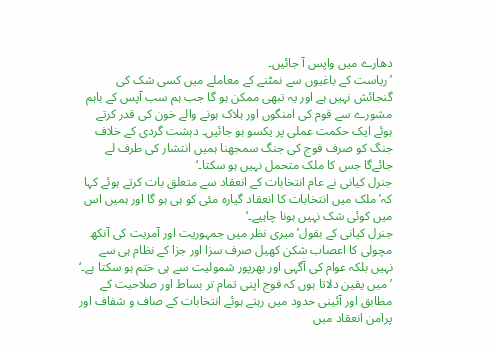دھارے میں واپس آ جائیں۔
’ریاست کے باغیوں سے نمٹنے کے معاملے میں کسی شک کی گنجائش نہیں ہے اور یہ تبھی ممکن ہو گا جب ہم سب آپس کے باہم مشورے سے قوم کی امنگوں اور ہلاک ہونے والے خون کی قدر کرتے ہوئے ایک حکمت عملی پر یکسو ہو جائیں۔ دہشت گردی کے خلاف جنگ کو صرف فوج کی جنگ سمجھنا ہمیں انتشار کی طرف لے جائےگا جس کا ملک متحمل نہیں ہو سکتا۔‘
جنرل کیانی نے عام انتخابات کے انعقاد سے متعلق بات کرتے ہوئے کہا کہ’ملک میں انتخابات کا انعقاد گیارہ مئی کو ہی ہو گا اور ہمیں اس میں کوئی شک نہیں ہونا چاہیے۔‘
جنرل کیانی کے بقول’میری نظر میں جمہوریت اور آمریت کی آنکھ مچولی کا اعصاب شکن کھیل صرف سزا اور جزا کے نظام ہی سے نہیں بلکہ عوام کی آگہی اور بھرپور شمولیت سے ہی ختم ہو سکتا ہے۔‘
’میں یقین دلاتا ہوں کہ فوج اپنی تمام تر بساط اور صلاحیت کے مطابق اور آئینی حدود میں رہتے ہوئے انتخابات کے صاف و شفاف اور پرامن انعقاد میں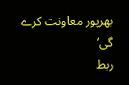بھرپور معاونت کرے گی‘
ربط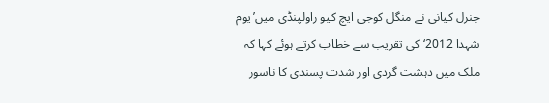جنرل کیانی نے منگل کوجی ایچ کیو راولپنڈی میں’یوم شہدا 2012‘ کی تقریب سے خطاب کرتے ہوئے کہا کہ ملک میں دہشت گردی اور شدت پسندی کا ناسور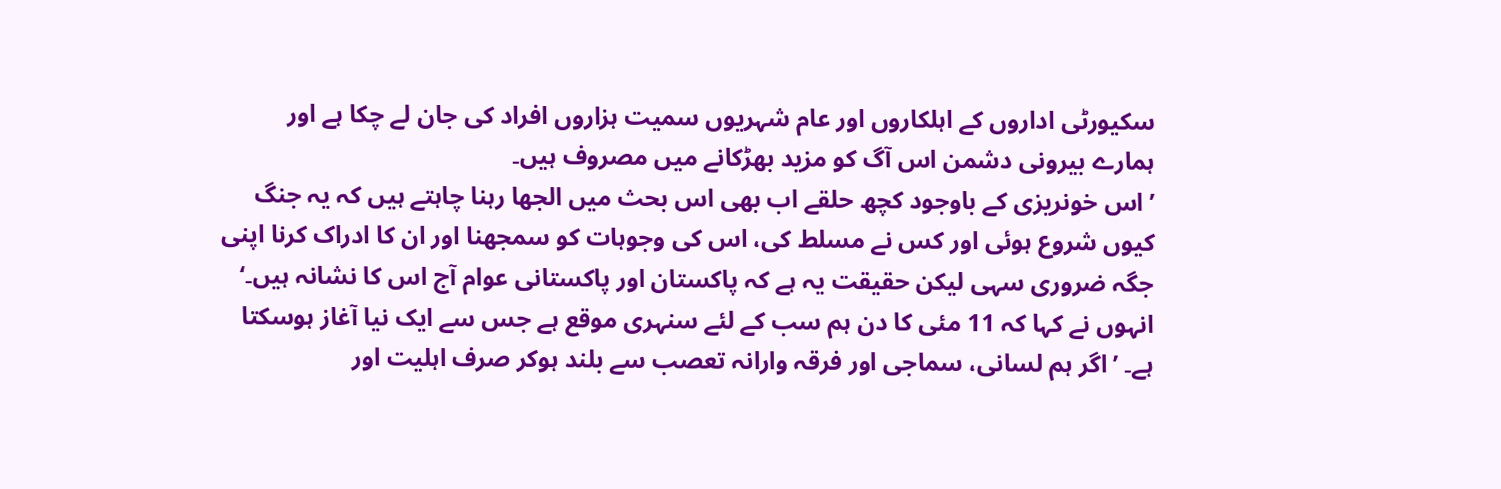سکیورٹی اداروں کے اہلکاروں اور عام شہریوں سمیت ہزاروں افراد کی جان لے چکا ہے اور ہمارے بیرونی دشمن اس آگ کو مزید بھڑکانے میں مصروف ہیں۔
’اس خونریزی کے باوجود کچھ حلقے اب بھی اس بحث میں الجھا رہنا چاہتے ہیں کہ یہ جنگ کیوں شروع ہوئی اور کس نے مسلط کی، اس کی وجوہات کو سمجھنا اور ان کا ادراک کرنا اپنی جگہ ضروری سہی لیکن حقیقت یہ ہے کہ پاکستان اور پاکستانی عوام آج اس کا نشانہ ہیں۔‘
انہوں نے کہا کہ 11 مئی کا دن ہم سب کے لئے سنہری موقع ہے جس سے ایک نیا آغاز ہوسکتا ہے۔ ’اگر ہم لسانی، سماجی اور فرقہ وارانہ تعصب سے بلند ہوکر صرف اہلیت اور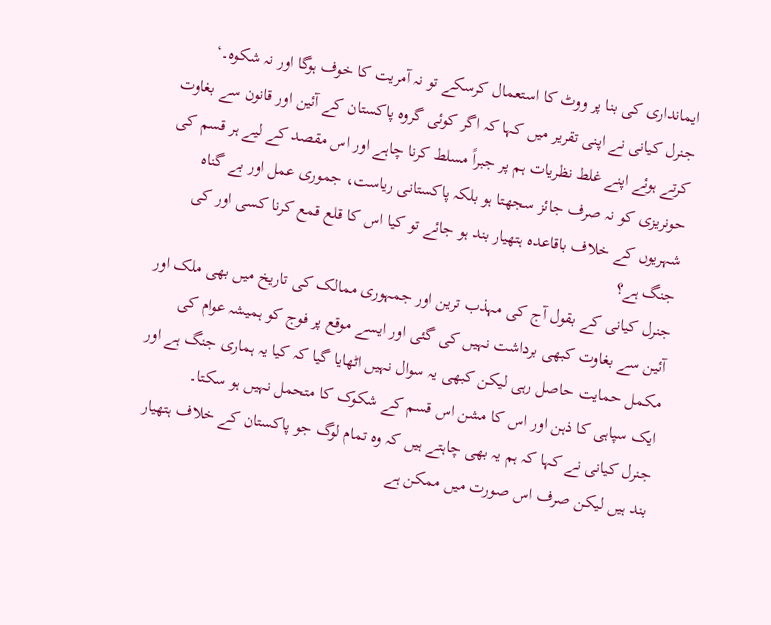ایمانداری کی بنا پر ووٹ کا استعمال کرسکے تو نہ آمریت کا خوف ہوگا اور نہ شکوہ۔‘
جنرل کیانی نے اپنی تقریر میں کہا کہ اگر کوئی گروہ پاکستان کے آئین اور قانون سے بغاوت کرتے ہوئے اپنے غلط نظریات ہم پر جبراً مسلط کرنا چاہے اور اس مقصد کے لیے ہر قسم کی حونریزی کو نہ صرف جائز سجھتا ہو بلکہ پاکستانی ریاست، جموری عمل اور بے گناہ شہریوں کے خلاف باقاعدہ ہتھیار بند ہو جائے تو کیا اس کا قلع قمع کرنا کسی اور کی جنگ ہے؟
جنرل کیانی کے بقول آج کی مہذب ترین اور جمہوری ممالک کی تاریخ میں بھی ملک اور آئین سے بغاوت کبھی برداشت نہیں کی گئی اور ایسے موقع پر فوج کو ہمیشہ عوام کی مکمل حمایت حاصل رہی لیکن کبھی یہ سوال نہیں اٹھایا گیا کہ کیا یہ ہماری جنگ ہے اور ایک سپاہی کا ذہن اور اس کا مشن اس قسم کے شکوک کا متحمل نہیں ہو سکتا۔
جنرل کیانی نے کہا کہ ہم یہ بھی چاہتے ہیں کہ وہ تمام لوگ جو پاکستان کے خلاف ہتھیار بند ہیں لیکن صرف اس صورت میں ممکن ہے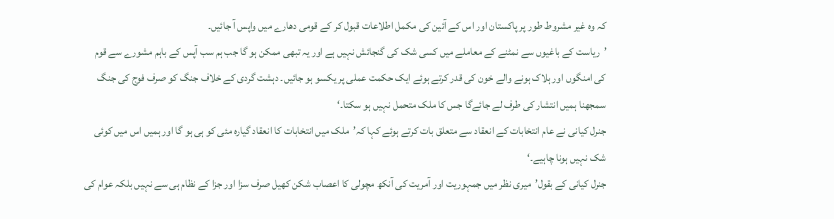کہ وہ غیر مشروط طور پر پاکستان اور اس کے آئین کی مکمل اطلاعات قبول کر کے قومی دھارے میں واپس آ جائیں۔
’ریاست کے باغیوں سے نمٹنے کے معاملے میں کسی شک کی گنجائش نہیں ہے اور یہ تبھی ممکن ہو گا جب ہم سب آپس کے باہم مشورے سے قوم کی امنگوں اور ہلاک ہونے والے خون کی قدر کرتے ہوئے ایک حکمت عملی پر یکسو ہو جائیں۔ دہشت گردی کے خلاف جنگ کو صرف فوج کی جنگ سمجھنا ہمیں انتشار کی طرف لے جائےگا جس کا ملک متحمل نہیں ہو سکتا۔‘
جنرل کیانی نے عام انتخابات کے انعقاد سے متعلق بات کرتے ہوئے کہا کہ’ملک میں انتخابات کا انعقاد گیارہ مئی کو ہی ہو گا اور ہمیں اس میں کوئی شک نہیں ہونا چاہیے۔‘
جنرل کیانی کے بقول’میری نظر میں جمہوریت اور آمریت کی آنکھ مچولی کا اعصاب شکن کھیل صرف سزا اور جزا کے نظام ہی سے نہیں بلکہ عوام کی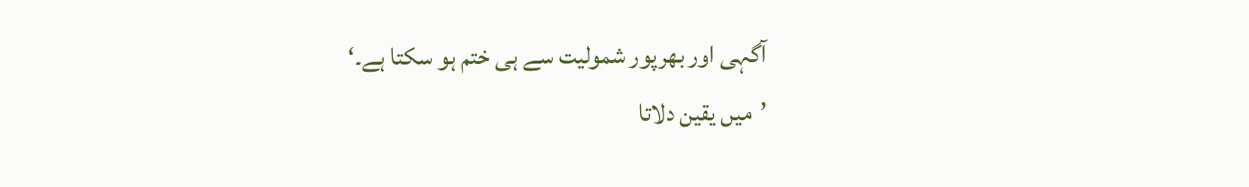آگہی اور بھرپور شمولیت سے ہی ختم ہو سکتا ہے۔‘
’میں یقین دلاتا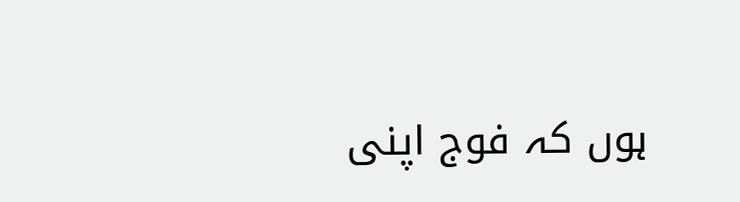ہوں کہ فوج اپنی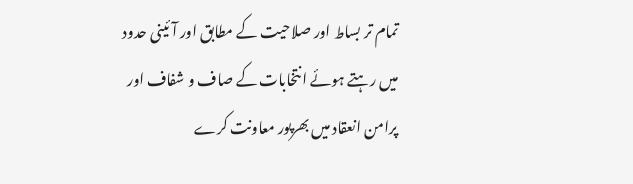تمام تر بساط اور صلاحیت کے مطابق اور آئینی حدود میں رہتے ہوئے انتخابات کے صاف و شفاف اور پرامن انعقاد میں بھرپور معاونت کرے